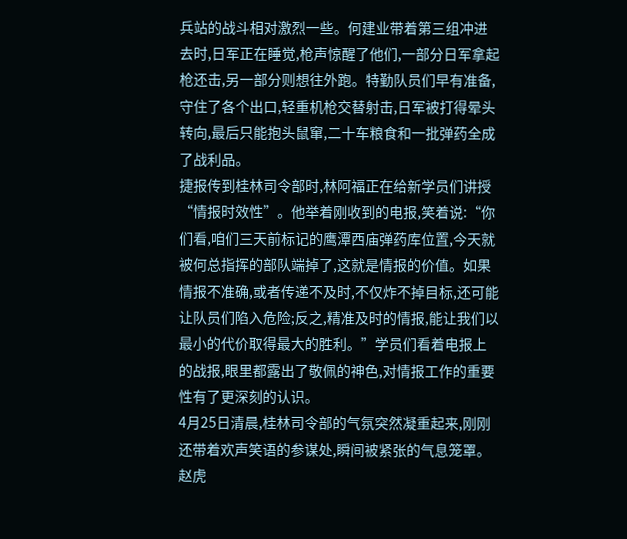兵站的战斗相对激烈一些。何建业带着第三组冲进去时,日军正在睡觉,枪声惊醒了他们,一部分日军拿起枪还击,另一部分则想往外跑。特勤队员们早有准备,守住了各个出口,轻重机枪交替射击,日军被打得晕头转向,最后只能抱头鼠窜,二十车粮食和一批弹药全成了战利品。
捷报传到桂林司令部时,林阿福正在给新学员们讲授“情报时效性”。他举着刚收到的电报,笑着说:“你们看,咱们三天前标记的鹰潭西庙弹药库位置,今天就被何总指挥的部队端掉了,这就是情报的价值。如果情报不准确,或者传递不及时,不仅炸不掉目标,还可能让队员们陷入危险;反之,精准及时的情报,能让我们以最小的代价取得最大的胜利。”学员们看着电报上的战报,眼里都露出了敬佩的神色,对情报工作的重要性有了更深刻的认识。
4月25日清晨,桂林司令部的气氛突然凝重起来,刚刚还带着欢声笑语的参谋处,瞬间被紧张的气息笼罩。赵虎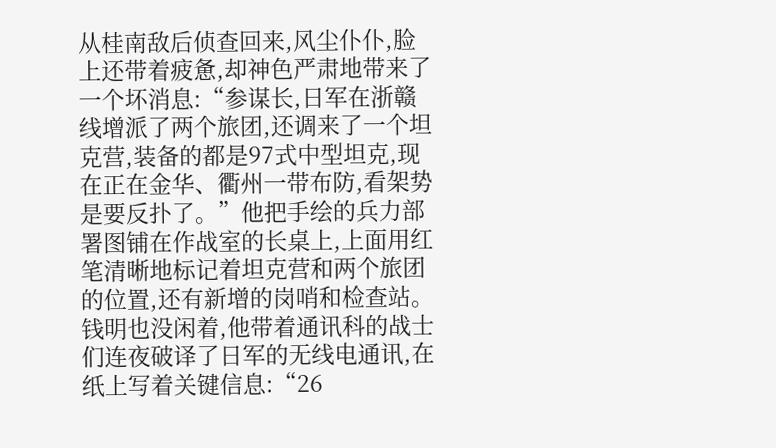从桂南敌后侦查回来,风尘仆仆,脸上还带着疲惫,却神色严肃地带来了一个坏消息:“参谋长,日军在浙赣线增派了两个旅团,还调来了一个坦克营,装备的都是97式中型坦克,现在正在金华、衢州一带布防,看架势是要反扑了。”他把手绘的兵力部署图铺在作战室的长桌上,上面用红笔清晰地标记着坦克营和两个旅团的位置,还有新增的岗哨和检查站。
钱明也没闲着,他带着通讯科的战士们连夜破译了日军的无线电通讯,在纸上写着关键信息:“26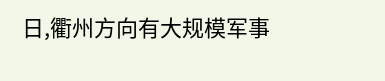日,衢州方向有大规模军事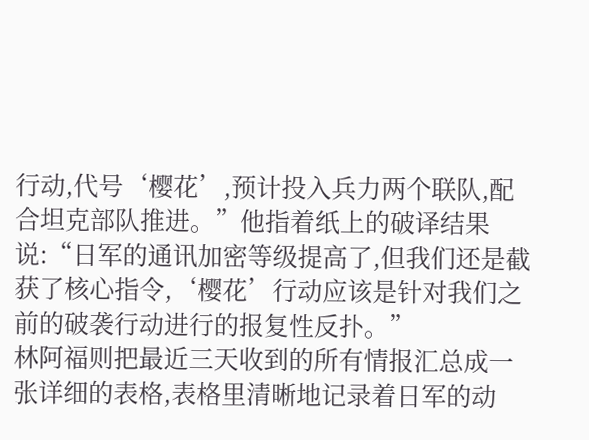行动,代号‘樱花’,预计投入兵力两个联队,配合坦克部队推进。”他指着纸上的破译结果说:“日军的通讯加密等级提高了,但我们还是截获了核心指令,‘樱花’行动应该是针对我们之前的破袭行动进行的报复性反扑。”
林阿福则把最近三天收到的所有情报汇总成一张详细的表格,表格里清晰地记录着日军的动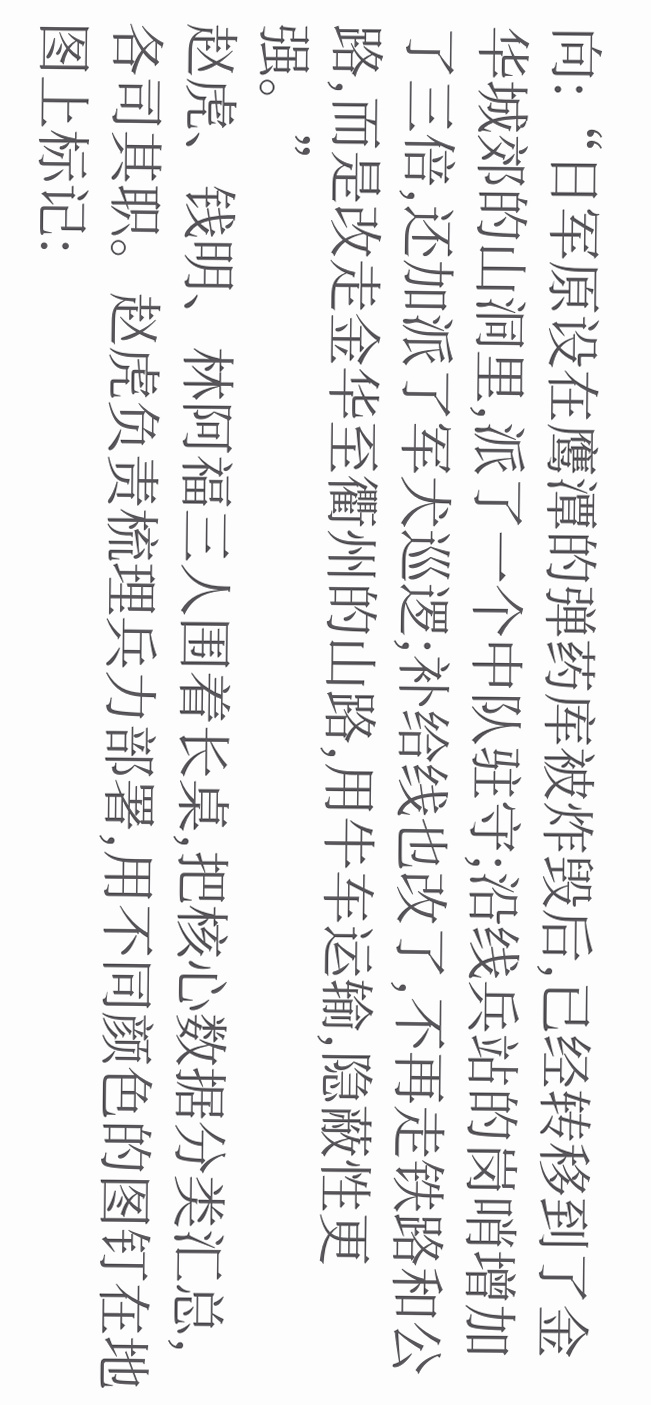向:“日军原设在鹰潭的弹药库被炸毁后,已经转移到了金华城郊的山洞里,派了一个中队驻守;沿线兵站的岗哨增加了三倍,还加派了军犬巡逻;补给线也改了,不再走铁路和公路,而是改走金华至衢州的山路,用牛车运输,隐蔽性更强。”
赵虎、钱明、林阿福三人围着长桌,把核心数据分类汇总,各司其职。赵虎负责梳理兵力部署,用不同颜色的图钉在地图上标记: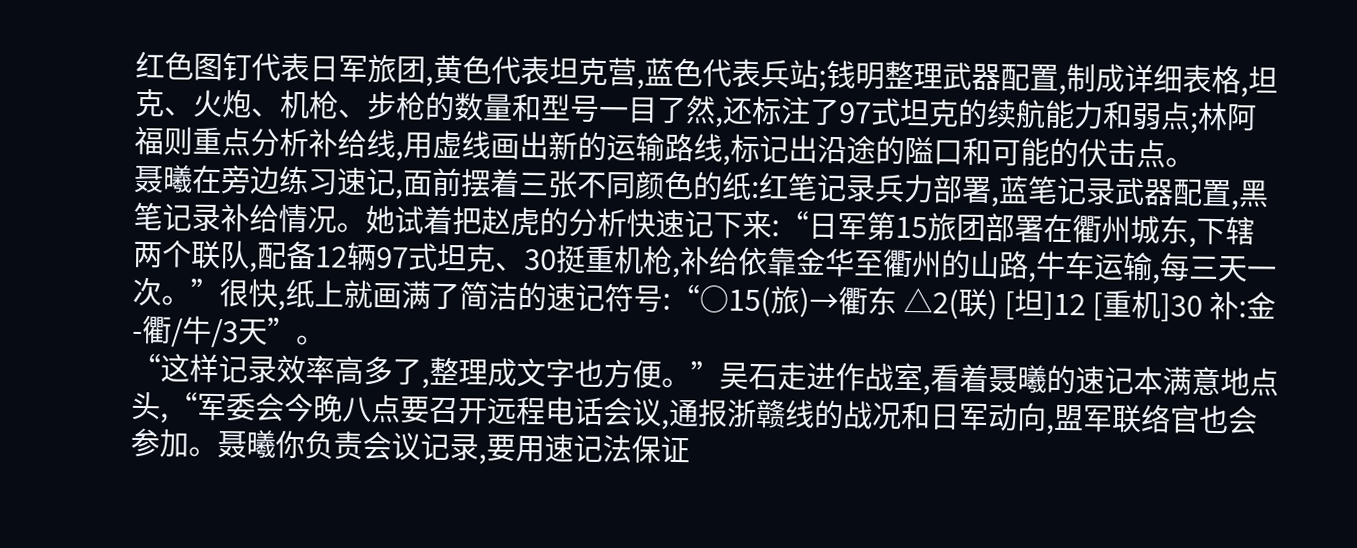红色图钉代表日军旅团,黄色代表坦克营,蓝色代表兵站;钱明整理武器配置,制成详细表格,坦克、火炮、机枪、步枪的数量和型号一目了然,还标注了97式坦克的续航能力和弱点;林阿福则重点分析补给线,用虚线画出新的运输路线,标记出沿途的隘口和可能的伏击点。
聂曦在旁边练习速记,面前摆着三张不同颜色的纸:红笔记录兵力部署,蓝笔记录武器配置,黑笔记录补给情况。她试着把赵虎的分析快速记下来:“日军第15旅团部署在衢州城东,下辖两个联队,配备12辆97式坦克、30挺重机枪,补给依靠金华至衢州的山路,牛车运输,每三天一次。”很快,纸上就画满了简洁的速记符号:“○15(旅)→衢东 △2(联) [坦]12 [重机]30 补:金-衢/牛/3天”。
“这样记录效率高多了,整理成文字也方便。”吴石走进作战室,看着聂曦的速记本满意地点头,“军委会今晚八点要召开远程电话会议,通报浙赣线的战况和日军动向,盟军联络官也会参加。聂曦你负责会议记录,要用速记法保证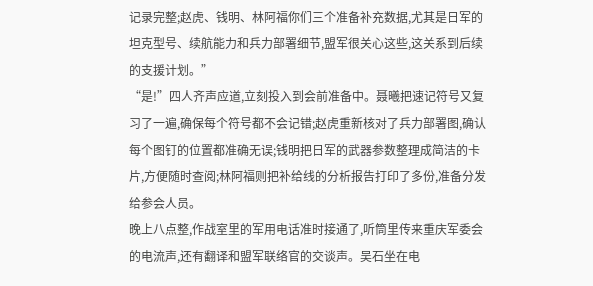记录完整;赵虎、钱明、林阿福你们三个准备补充数据,尤其是日军的坦克型号、续航能力和兵力部署细节,盟军很关心这些,这关系到后续的支援计划。”
“是!”四人齐声应道,立刻投入到会前准备中。聂曦把速记符号又复习了一遍,确保每个符号都不会记错;赵虎重新核对了兵力部署图,确认每个图钉的位置都准确无误;钱明把日军的武器参数整理成简洁的卡片,方便随时查阅;林阿福则把补给线的分析报告打印了多份,准备分发给参会人员。
晚上八点整,作战室里的军用电话准时接通了,听筒里传来重庆军委会的电流声,还有翻译和盟军联络官的交谈声。吴石坐在电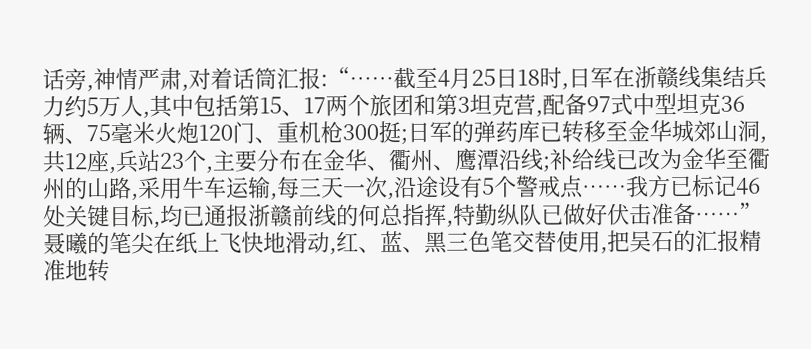话旁,神情严肃,对着话筒汇报:“……截至4月25日18时,日军在浙赣线集结兵力约5万人,其中包括第15、17两个旅团和第3坦克营,配备97式中型坦克36辆、75毫米火炮120门、重机枪300挺;日军的弹药库已转移至金华城郊山洞,共12座,兵站23个,主要分布在金华、衢州、鹰潭沿线;补给线已改为金华至衢州的山路,采用牛车运输,每三天一次,沿途设有5个警戒点……我方已标记46处关键目标,均已通报浙赣前线的何总指挥,特勤纵队已做好伏击准备……”
聂曦的笔尖在纸上飞快地滑动,红、蓝、黑三色笔交替使用,把吴石的汇报精准地转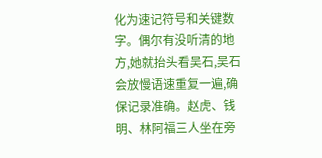化为速记符号和关键数字。偶尔有没听清的地方,她就抬头看吴石,吴石会放慢语速重复一遍,确保记录准确。赵虎、钱明、林阿福三人坐在旁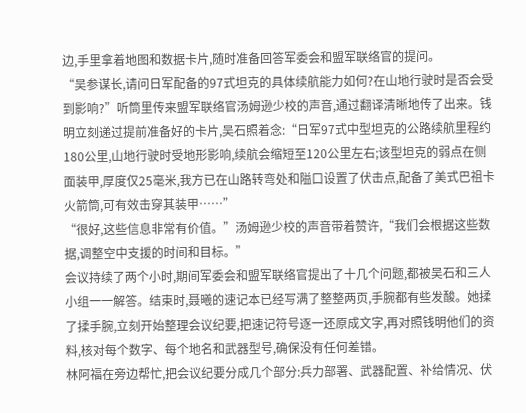边,手里拿着地图和数据卡片,随时准备回答军委会和盟军联络官的提问。
“吴参谋长,请问日军配备的97式坦克的具体续航能力如何?在山地行驶时是否会受到影响?”听筒里传来盟军联络官汤姆逊少校的声音,通过翻译清晰地传了出来。钱明立刻递过提前准备好的卡片,吴石照着念:“日军97式中型坦克的公路续航里程约180公里,山地行驶时受地形影响,续航会缩短至120公里左右;该型坦克的弱点在侧面装甲,厚度仅25毫米,我方已在山路转弯处和隘口设置了伏击点,配备了美式巴祖卡火箭筒,可有效击穿其装甲……”
“很好,这些信息非常有价值。”汤姆逊少校的声音带着赞许,“我们会根据这些数据,调整空中支援的时间和目标。”
会议持续了两个小时,期间军委会和盟军联络官提出了十几个问题,都被吴石和三人小组一一解答。结束时,聂曦的速记本已经写满了整整两页,手腕都有些发酸。她揉了揉手腕,立刻开始整理会议纪要,把速记符号逐一还原成文字,再对照钱明他们的资料,核对每个数字、每个地名和武器型号,确保没有任何差错。
林阿福在旁边帮忙,把会议纪要分成几个部分:兵力部署、武器配置、补给情况、伏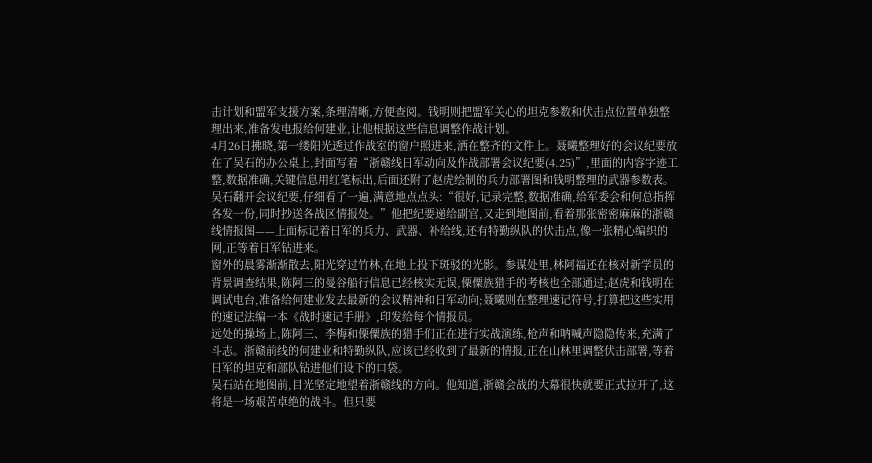击计划和盟军支援方案,条理清晰,方便查阅。钱明则把盟军关心的坦克参数和伏击点位置单独整理出来,准备发电报给何建业,让他根据这些信息调整作战计划。
4月26日拂晓,第一缕阳光透过作战室的窗户照进来,洒在整齐的文件上。聂曦整理好的会议纪要放在了吴石的办公桌上,封面写着“浙赣线日军动向及作战部署会议纪要(4.25)”,里面的内容字迹工整,数据准确,关键信息用红笔标出,后面还附了赵虎绘制的兵力部署图和钱明整理的武器参数表。
吴石翻开会议纪要,仔细看了一遍,满意地点点头:“很好,记录完整,数据准确,给军委会和何总指挥各发一份,同时抄送各战区情报处。”他把纪要递给副官,又走到地图前,看着那张密密麻麻的浙赣线情报图——上面标记着日军的兵力、武器、补给线,还有特勤纵队的伏击点,像一张精心编织的网,正等着日军钻进来。
窗外的晨雾渐渐散去,阳光穿过竹林,在地上投下斑驳的光影。参谋处里,林阿福还在核对新学员的背景调查结果,陈阿三的曼谷船行信息已经核实无误,傈僳族猎手的考核也全部通过;赵虎和钱明在调试电台,准备给何建业发去最新的会议精神和日军动向;聂曦则在整理速记符号,打算把这些实用的速记法编一本《战时速记手册》,印发给每个情报员。
远处的操场上,陈阿三、李梅和傈僳族的猎手们正在进行实战演练,枪声和呐喊声隐隐传来,充满了斗志。浙赣前线的何建业和特勤纵队,应该已经收到了最新的情报,正在山林里调整伏击部署,等着日军的坦克和部队钻进他们设下的口袋。
吴石站在地图前,目光坚定地望着浙赣线的方向。他知道,浙赣会战的大幕很快就要正式拉开了,这将是一场艰苦卓绝的战斗。但只要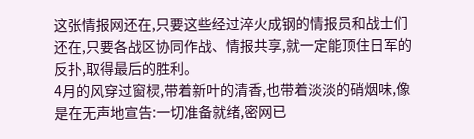这张情报网还在,只要这些经过淬火成钢的情报员和战士们还在,只要各战区协同作战、情报共享,就一定能顶住日军的反扑,取得最后的胜利。
4月的风穿过窗棂,带着新叶的清香,也带着淡淡的硝烟味,像是在无声地宣告:一切准备就绪,密网已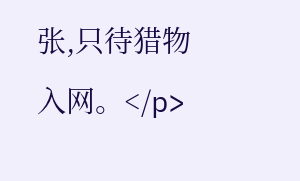张,只待猎物入网。</p>